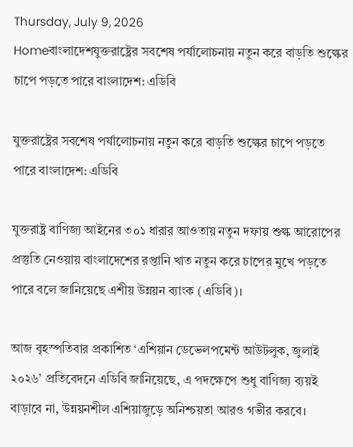Thursday, July 9, 2026
Homeবাংলাদেশযুক্তরাষ্ট্রের সবশেষ পর্যালোচনায় নতুন করে বাড়তি শুল্কের চাপে পড়তে পারে বাংলাদেশ: এডিবি

যুক্তরাষ্ট্রের সবশেষ পর্যালোচনায় নতুন করে বাড়তি শুল্কের চাপে পড়তে পারে বাংলাদেশ: এডিবি

যুক্তরাষ্ট্র বাণিজ্য আইনের ৩০১ ধারার আওতায় নতুন দফায় শুল্ক আরোপের প্রস্তুতি নেওয়ায় বাংলাদেশের রপ্তানি খাত নতুন করে চাপের মুখে পড়তে পারে বলে জানিয়েছে এশীয় উন্নয়ন ব্যাংক (এডিবি)।

আজ বৃহস্পতিবার প্রকাশিত ‘এশিয়ান ডেভেলপমেন্ট আউটলুক, জুলাই ২০২৬’ প্রতিবেদনে এডিবি জানিয়েছে, এ পদক্ষেপে শুধু বাণিজ্য ব্যয়ই বাড়াবে না, উন্নয়নশীল এশিয়াজুড়ে অনিশ্চয়তা আরও গভীর করবে।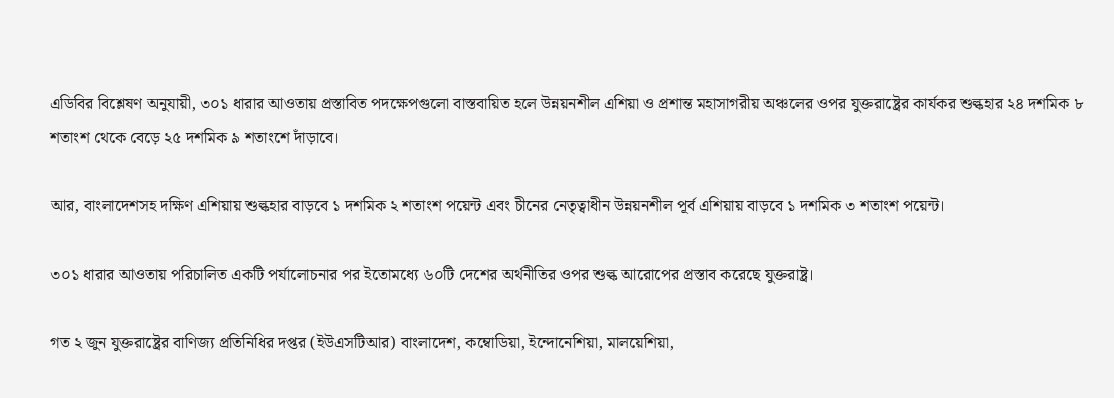এডিবির বিশ্লেষণ অনুযায়ী, ৩০১ ধারার আওতায় প্রস্তাবিত পদক্ষেপগুলো বাস্তবায়িত হলে উন্নয়নশীল এশিয়া ও প্রশান্ত মহাসাগরীয় অঞ্চলের ওপর যুক্তরাষ্ট্রের কার্যকর শুল্কহার ২৪ দশমিক ৮ শতাংশ থেকে বেড়ে ২৫ দশমিক ৯ শতাংশে দাঁড়াবে।

আর, বাংলাদেশসহ দক্ষিণ এশিয়ায় শুল্কহার বাড়বে ১ দশমিক ২ শতাংশ পয়েন্ট এবং চীনের নেতৃত্বাধীন উন্নয়নশীল পূর্ব এশিয়ায় বাড়বে ১ দশমিক ৩ শতাংশ পয়েন্ট।

৩০১ ধারার আওতায় পরিচালিত একটি পর্যালোচনার পর ইতোমধ্যে ৬০টি দেশের অর্থনীতির ওপর শুল্ক আরোপের প্রস্তাব করেছে যুক্তরাষ্ট্র।

গত ২ জুন যুক্তরাষ্ট্রের বাণিজ্য প্রতিনিধির দপ্তর (ইউএসটিআর) বাংলাদেশ, কম্বোডিয়া, ইন্দোনেশিয়া, মালয়েশিয়া,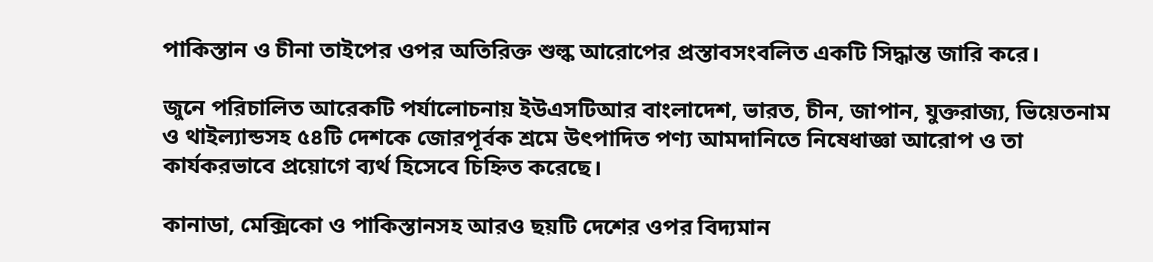পাকিস্তান ও চীনা তাইপের ওপর অতিরিক্ত শুল্ক আরোপের প্রস্তাবসংবলিত একটি সিদ্ধান্ত জারি করে।

জুনে পরিচালিত আরেকটি পর্যালোচনায় ইউএসটিআর বাংলাদেশ, ভারত, চীন, জাপান, যুক্তরাজ্য, ভিয়েতনাম ও থাইল্যান্ডসহ ৫৪টি দেশকে জোরপূর্বক শ্রমে উৎপাদিত পণ্য আমদানিতে নিষেধাজ্ঞা আরোপ ও তা কার্যকরভাবে প্রয়োগে ব্যর্থ হিসেবে চিহ্নিত করেছে।

কানাডা, মেক্সিকো ও পাকিস্তানসহ আরও ছয়টি দেশের ওপর বিদ্যমান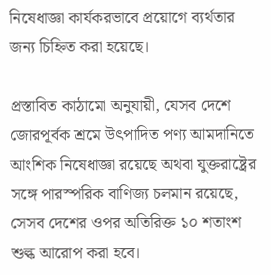নিষেধাজ্ঞা কার্যকরভাবে প্রয়োগে ব্যর্থতার জন্য চিহ্নিত করা হয়েছে।

প্রস্তাবিত কাঠামো অনুযায়ী, যেসব দেশে জোরপূর্বক শ্রমে উৎপাদিত পণ্য আমদানিতে আংশিক নিষেধাজ্ঞা রয়েছে অথবা যুক্তরাষ্ট্রের সঙ্গে পারস্পরিক বাণিজ্য চলমান রয়েছে, সেসব দেশের ওপর অতিরিক্ত ১০ শতাংশ শুল্ক আরোপ করা হবে।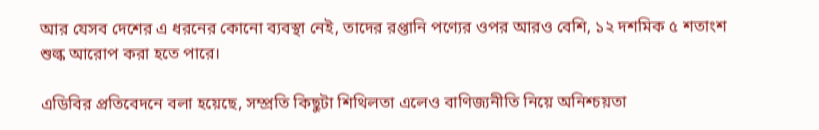আর যেসব দেশের এ ধরনের কোনো ব্যবস্থা নেই, তাদের রপ্তানি পণ্যের ওপর আরও বেশি, ১২ দশমিক ৫ শতাংশ শুল্ক আরোপ করা হতে পারে।

এডিবির প্রতিবেদনে বলা হয়েছে, সম্প্রতি কিছুটা শিথিলতা এলেও বাণিজ্যনীতি নিয়ে অনিশ্চয়তা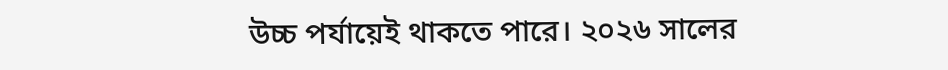উচ্চ পর্যায়েই থাকতে পারে। ২০২৬ সালের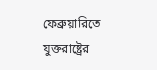ফেব্রুয়ারিতে যুক্তরাষ্ট্রের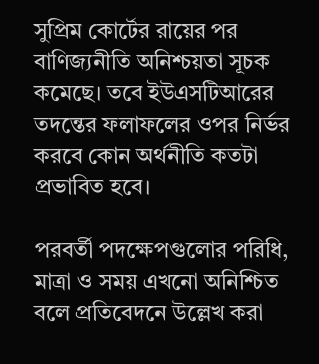সুপ্রিম কোর্টের রায়ের পর বাণিজ্যনীতি অনিশ্চয়তা সূচক কমেছে। তবে ইউএসটিআরের তদন্তের ফলাফলের ওপর নির্ভর করবে কোন অর্থনীতি কতটা প্রভাবিত হবে।

পরবর্তী পদক্ষেপগুলোর পরিধি, মাত্রা ও সময় এখনো অনিশ্চিত বলে প্রতিবেদনে উল্লেখ করা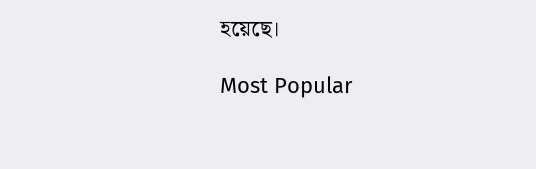হয়েছে।

Most Popular